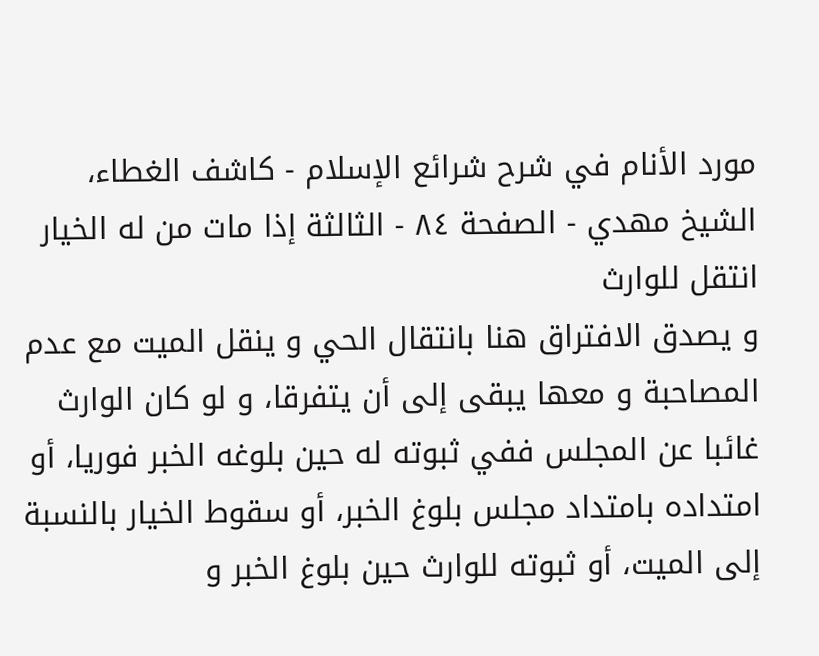مورد الأنام في شرح شرائع الإسلام - كاشف الغطاء، الشيخ مهدي - الصفحة ٨٤ - الثالثة إذا مات من له الخيار انتقل للوارث
و يصدق الافتراق هنا بانتقال الحي و ينقل الميت مع عدم المصاحبة و معها يبقى إلى أن يتفرقا، و لو كان الوارث غائبا عن المجلس ففي ثبوته له حين بلوغه الخبر فوريا، أو امتداده بامتداد مجلس بلوغ الخبر، أو سقوط الخيار بالنسبة إلى الميت، أو ثبوته للوارث حين بلوغ الخبر و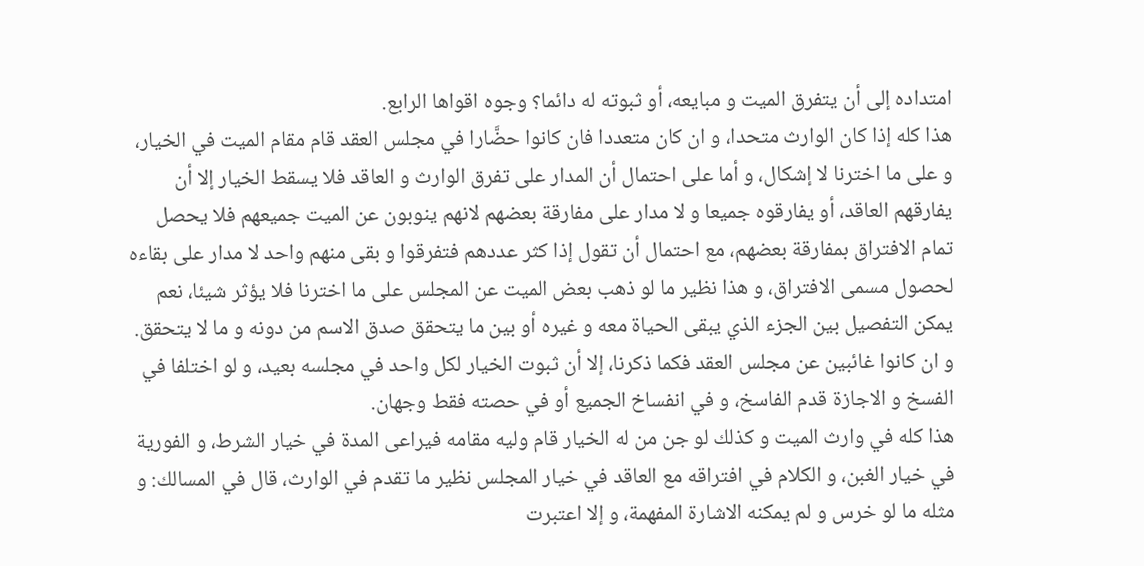امتداده إلى أن يتفرق الميت و مبايعه، أو ثبوته له دائما؟ وجوه اقواها الرابع.
هذا كله إذا كان الوارث متحدا، و ان كان متعددا فان كانوا حضَّارا في مجلس العقد قام مقام الميت في الخيار، و على ما اخترنا لا إشكال، و أما على احتمال أن المدار على تفرق الوارث و العاقد فلا يسقط الخيار إلا أن يفارقهم العاقد، أو يفارقوه جميعا و لا مدار على مفارقة بعضهم لانهم ينوبون عن الميت جميعهم فلا يحصل تمام الافتراق بمفارقة بعضهم، مع احتمال أن تقول إذا كثر عددهم فتفرقوا و بقى منهم واحد لا مدار على بقاءه لحصول مسمى الافتراق، و هذا نظير ما لو ذهب بعض الميت عن المجلس على ما اخترنا فلا يؤثر شيئا، نعم يمكن التفصيل بين الجزء الذي يبقى الحياة معه و غيره أو بين ما يتحقق صدق الاسم من دونه و ما لا يتحقق.
و ان كانوا غائبين عن مجلس العقد فكما ذكرنا، إلا أن ثبوت الخيار لكل واحد في مجلسه بعيد، و لو اختلفا في الفسخ و الاجازة قدم الفاسخ، و في انفساخ الجميع أو في حصته فقط وجهان.
هذا كله في وارث الميت و كذلك لو جن من له الخيار قام وليه مقامه فيراعى المدة في خيار الشرط، و الفورية في خيار الغبن، و الكلام في افتراقه مع العاقد في خيار المجلس نظير ما تقدم في الوارث، قال في المسالك: و مثله ما لو خرس و لم يمكنه الاشارة المفهمة، و إلا اعتبرت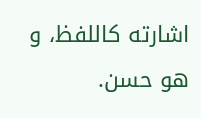اشارته كاللفظ، و هو حسن.